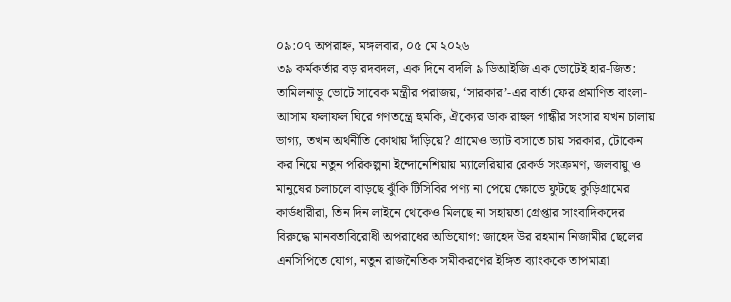০৯:০৭ অপরাহ্ন, মঙ্গলবার, ০৫ মে ২০২৬
৩৯ কর্মকর্তার বড় রদবদল, এক দিনে বদলি ৯ ডিআইজি এক ভোটেই হার-জিত: তামিলনাড়ু ভোটে সাবেক মন্ত্রীর পরাজয়, ‘সারকার’-এর বার্তা ফের প্রমাণিত বাংলা-আসাম ফলাফল ঘিরে গণতন্ত্রে হুমকি, ঐক্যের ডাক রাহুল গান্ধীর সংসার যখন চালায় ভাগ্য, তখন অর্থনীতি কোথায় দাঁড়িয়ে? গ্রামেও ভ্যাট বসাতে চায় সরকার, টোকেন কর নিয়ে নতুন পরিকল্পনা ইন্দোনেশিয়ায় ম্যালেরিয়ার রেকর্ড সংক্রমণ, জলবায়ু ও মানুষের চলাচলে বাড়ছে ঝুঁকি টিসিবির পণ্য না পেয়ে ক্ষোভে ফুটছে কুড়িগ্রামের কার্ডধারীরা, তিন দিন লাইনে থেকেও মিলছে না সহায়তা গ্রেপ্তার সাংবাদিকদের বিরুদ্ধে মানবতাবিরোধী অপরাধের অভিযোগ: জাহেদ উর রহমান নিজামীর ছেলের এনসিপিতে যোগ, নতুন রাজনৈতিক সমীকরণের ইঙ্গিত ব্যাংককে তাপমাত্রা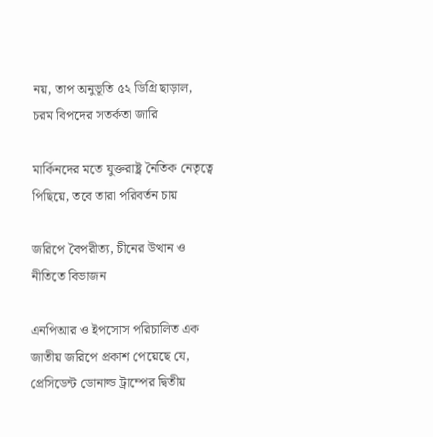নয়, তাপ অনুভূতি ৫২ ডিগ্রি ছাড়াল, চরম বিপদের সতর্কতা জারি

মার্কিনদের মতে যুক্তরাষ্ট্র নৈতিক নেতৃত্বে পিছিয়ে, তবে তারা পরিবর্তন চায়

জরিপে বৈপরীত্য, চীনের উত্থান ও নীতিতে বিভাজন

এনপিআর ও ইপসোস পরিচালিত এক জাতীয় জরিপে প্রকাশ পেয়েছে যে, প্রেসিডেন্ট ডোনাল্ড ট্রাম্পের দ্বিতীয়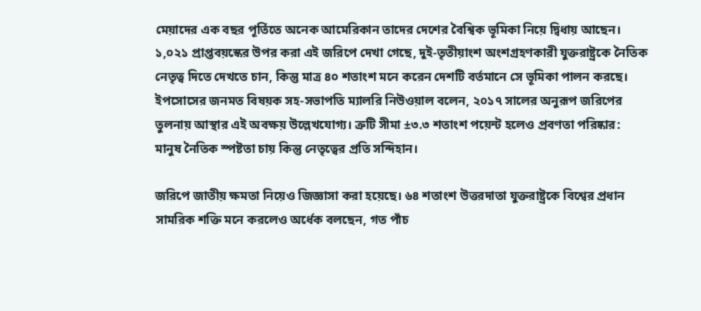মেয়াদের এক বছর পূর্তিতে অনেক আমেরিকান তাদের দেশের বৈশ্বিক ভূমিকা নিয়ে দ্বিধায় আছেন। ১,০২১ প্রাপ্তবয়স্কের উপর করা এই জরিপে দেখা গেছে, দুই‑তৃতীয়াংশ অংশগ্রহণকারী যুক্তরাষ্ট্রকে নৈতিক নেতৃত্ব দিতে দেখতে চান, কিন্তু মাত্র ৪০ শতাংশ মনে করেন দেশটি বর্তমানে সে ভূমিকা পালন করছে। ইপসোসের জনমত বিষয়ক সহ‑সভাপতি ম্যালরি নিউওয়াল বলেন, ২০১৭ সালের অনুরূপ জরিপের তুলনায় আস্থার এই অবক্ষয় উল্লেখযোগ্য। ত্রুটি সীমা ±৩.৩ শতাংশ পয়েন্ট হলেও প্রবণতা পরিষ্কার: মানুষ নৈতিক স্পষ্টতা চায় কিন্তু নেতৃত্বের প্রতি সন্দিহান।

জরিপে জাতীয় ক্ষমতা নিয়েও জিজ্ঞাসা করা হয়েছে। ৬৪ শতাংশ উত্তরদাতা যুক্তরাষ্ট্রকে বিশ্বের প্রধান সামরিক শক্তি মনে করলেও অর্ধেক বলছেন, গত পাঁচ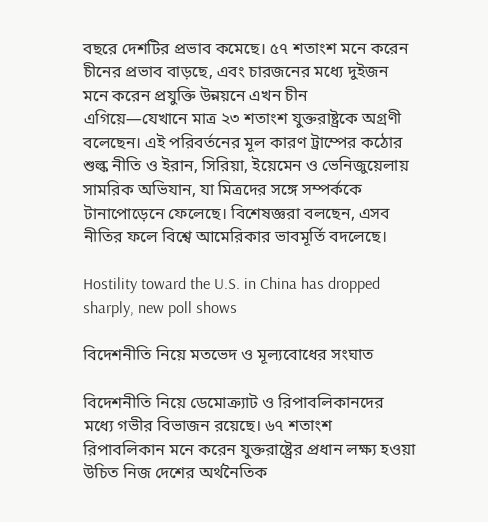বছরে দেশটির প্রভাব কমেছে। ৫৭ শতাংশ মনে করেন চীনের প্রভাব বাড়ছে, এবং চারজনের মধ্যে দুইজন মনে করেন প্রযুক্তি উন্নয়নে এখন চীন এগিয়ে—যেখানে মাত্র ২৩ শতাংশ যুক্তরাষ্ট্রকে অগ্রণী বলেছেন। এই পরিবর্তনের মূল কারণ ট্রাম্পের কঠোর শুল্ক নীতি ও ইরান, সিরিয়া, ইয়েমেন ও ভেনিজুয়েলায় সামরিক অভিযান, যা মিত্রদের সঙ্গে সম্পর্ককে টানাপোড়েনে ফেলেছে। বিশেষজ্ঞরা বলছেন, এসব নীতির ফলে বিশ্বে আমেরিকার ভাবমূর্তি বদলেছে।

Hostility toward the U.S. in China has dropped sharply, new poll shows

বিদেশনীতি নিয়ে মতভেদ ও মূল্যবোধের সংঘাত

বিদেশনীতি নিয়ে ডেমোক্র্যাট ও রিপাবলিকানদের মধ্যে গভীর বিভাজন রয়েছে। ৬৭ শতাংশ রিপাবলিকান মনে করেন যুক্তরাষ্ট্রের প্রধান লক্ষ্য হওয়া উচিত নিজ দেশের অর্থনৈতিক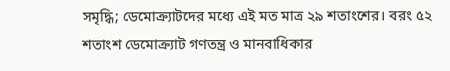সমৃদ্ধি; ডেমোক্র্যাটদের মধ্যে এই মত মাত্র ২৯ শতাংশের। বরং ৫২ শতাংশ ডেমোক্র্যাট গণতন্ত্র ও মানবাধিকার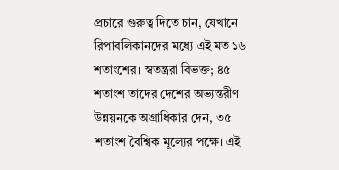প্রচারে গুরুত্ব দিতে চান, যেখানে রিপাবলিকানদের মধ্যে এই মত ১৬ শতাংশের। স্বতন্ত্ররা বিভক্ত; ৪৫ শতাংশ তাদের দেশের অভ্যন্তরীণ উন্নয়নকে অগ্রাধিকার দেন, ৩৫ শতাংশ বৈশ্বিক মূল্যের পক্ষে। এই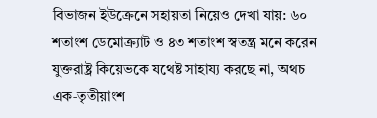বিভাজন ইউক্রেনে সহায়তা নিয়েও দেখা যায়: ৬০ শতাংশ ডেমোক্র্যাট ও ৪৩ শতাংশ স্বতন্ত্র মনে করেন যুক্তরাষ্ট্র কিয়েভকে যথেষ্ট সাহায্য করছে না, অথচ এক‑তৃতীয়াংশ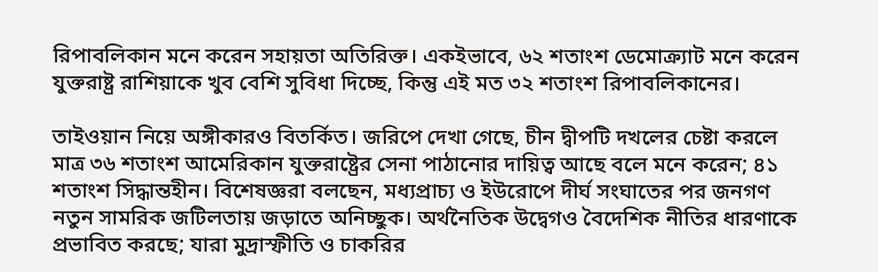রিপাবলিকান মনে করেন সহায়তা অতিরিক্ত। একইভাবে, ৬২ শতাংশ ডেমোক্র্যাট মনে করেন যুক্তরাষ্ট্র রাশিয়াকে খুব বেশি সুবিধা দিচ্ছে, কিন্তু এই মত ৩২ শতাংশ রিপাবলিকানের।

তাইওয়ান নিয়ে অঙ্গীকারও বিতর্কিত। জরিপে দেখা গেছে, চীন দ্বীপটি দখলের চেষ্টা করলে মাত্র ৩৬ শতাংশ আমেরিকান যুক্তরাষ্ট্রের সেনা পাঠানোর দায়িত্ব আছে বলে মনে করেন; ৪১ শতাংশ সিদ্ধান্তহীন। বিশেষজ্ঞরা বলছেন, মধ্যপ্রাচ্য ও ইউরোপে দীর্ঘ সংঘাতের পর জনগণ নতুন সামরিক জটিলতায় জড়াতে অনিচ্ছুক। অর্থনৈতিক উদ্বেগও বৈদেশিক নীতির ধারণাকে প্রভাবিত করছে; যারা মুদ্রাস্ফীতি ও চাকরির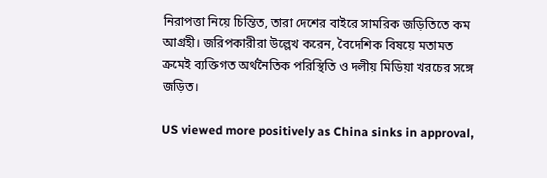নিরাপত্তা নিয়ে চিন্তিত, তারা দেশের বাইরে সামরিক জড়িতিতে কম আগ্রহী। জরিপকারীরা উল্লেখ করেন, বৈদেশিক বিষয়ে মতামত ক্রমেই ব্যক্তিগত অর্থনৈতিক পরিস্থিতি ও দলীয় মিডিয়া খরচের সঙ্গে জড়িত।

US viewed more positively as China sinks in approval,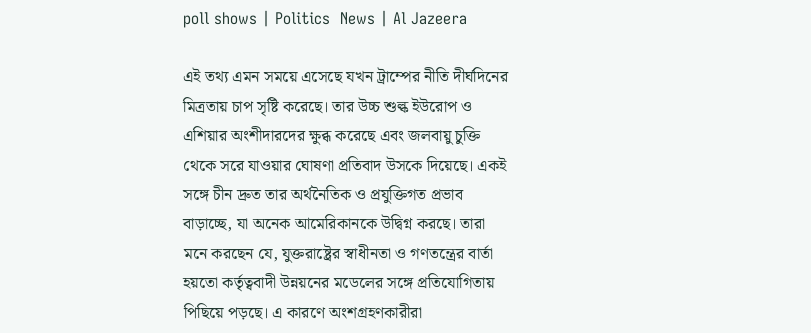poll shows | Politics  News | Al Jazeera

এই তথ্য এমন সময়ে এসেছে যখন ট্রাম্পের নীতি দীর্ঘদিনের মিত্রতায় চাপ সৃষ্টি করেছে। তার উচ্চ শুল্ক ইউরোপ ও এশিয়ার অংশীদারদের ক্ষুব্ধ করেছে এবং জলবায়ু চুক্তি থেকে সরে যাওয়ার ঘোষণা প্রতিবাদ উসকে দিয়েছে। একই সঙ্গে চীন দ্রুত তার অর্থনৈতিক ও প্রযুক্তিগত প্রভাব বাড়াচ্ছে, যা অনেক আমেরিকানকে উদ্বিগ্ন করছে। তারা মনে করছেন যে, যুক্তরাষ্ট্রের স্বাধীনতা ও গণতন্ত্রের বার্তা হয়তো কর্তৃত্ববাদী উন্নয়নের মডেলের সঙ্গে প্রতিযোগিতায় পিছিয়ে পড়ছে। এ কারণে অংশগ্রহণকারীরা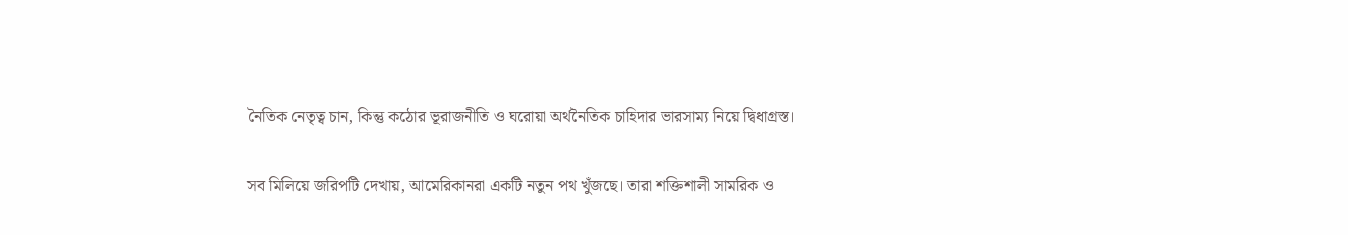নৈতিক নেতৃত্ব চান, কিন্তু কঠোর ভূরাজনীতি ও ঘরোয়া অর্থনৈতিক চাহিদার ভারসাম্য নিয়ে দ্বিধাগ্রস্ত।

সব মিলিয়ে জরিপটি দেখায়, আমেরিকানরা একটি নতুন পথ খুঁজছে। তারা শক্তিশালী সামরিক ও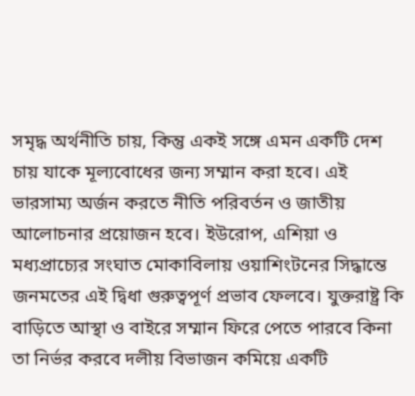সমৃদ্ধ অর্থনীতি চায়, কিন্তু একই সঙ্গে এমন একটি দেশ চায় যাকে মূল্যবোধের জন্য সম্মান করা হবে। এই ভারসাম্য অর্জন করতে নীতি পরিবর্তন ও জাতীয় আলোচনার প্রয়োজন হবে। ইউরোপ, এশিয়া ও মধ্যপ্রাচ্যের সংঘাত মোকাবিলায় ওয়াশিংটনের সিদ্ধান্তে জনমতের এই দ্বিধা গুরুত্বপূর্ণ প্রভাব ফেলবে। যুক্তরাষ্ট্র কি বাড়িতে আস্থা ও বাইরে সম্মান ফিরে পেতে পারবে কিনা তা নির্ভর করবে দলীয় বিভাজন কমিয়ে একটি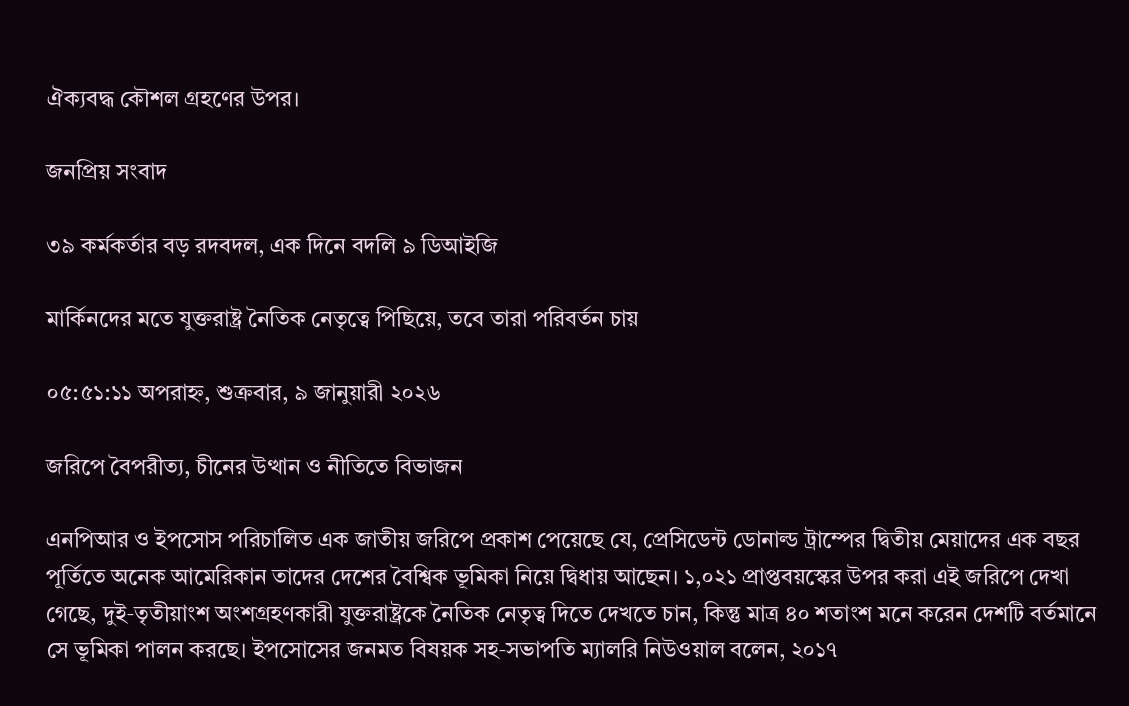ঐক্যবদ্ধ কৌশল গ্রহণের উপর।

জনপ্রিয় সংবাদ

৩৯ কর্মকর্তার বড় রদবদল, এক দিনে বদলি ৯ ডিআইজি

মার্কিনদের মতে যুক্তরাষ্ট্র নৈতিক নেতৃত্বে পিছিয়ে, তবে তারা পরিবর্তন চায়

০৫:৫১:১১ অপরাহ্ন, শুক্রবার, ৯ জানুয়ারী ২০২৬

জরিপে বৈপরীত্য, চীনের উত্থান ও নীতিতে বিভাজন

এনপিআর ও ইপসোস পরিচালিত এক জাতীয় জরিপে প্রকাশ পেয়েছে যে, প্রেসিডেন্ট ডোনাল্ড ট্রাম্পের দ্বিতীয় মেয়াদের এক বছর পূর্তিতে অনেক আমেরিকান তাদের দেশের বৈশ্বিক ভূমিকা নিয়ে দ্বিধায় আছেন। ১,০২১ প্রাপ্তবয়স্কের উপর করা এই জরিপে দেখা গেছে, দুই‑তৃতীয়াংশ অংশগ্রহণকারী যুক্তরাষ্ট্রকে নৈতিক নেতৃত্ব দিতে দেখতে চান, কিন্তু মাত্র ৪০ শতাংশ মনে করেন দেশটি বর্তমানে সে ভূমিকা পালন করছে। ইপসোসের জনমত বিষয়ক সহ‑সভাপতি ম্যালরি নিউওয়াল বলেন, ২০১৭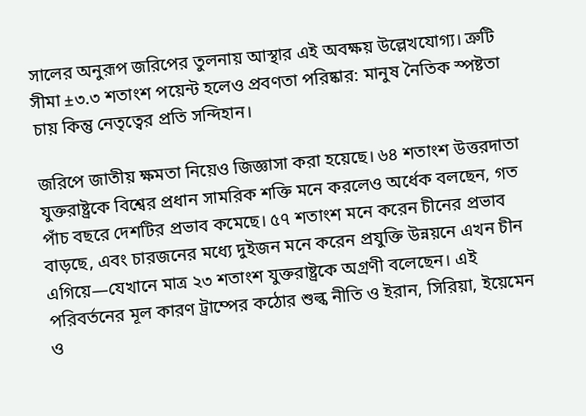সালের অনুরূপ জরিপের তুলনায় আস্থার এই অবক্ষয় উল্লেখযোগ্য। ত্রুটি সীমা ±৩.৩ শতাংশ পয়েন্ট হলেও প্রবণতা পরিষ্কার: মানুষ নৈতিক স্পষ্টতা চায় কিন্তু নেতৃত্বের প্রতি সন্দিহান।

জরিপে জাতীয় ক্ষমতা নিয়েও জিজ্ঞাসা করা হয়েছে। ৬৪ শতাংশ উত্তরদাতা যুক্তরাষ্ট্রকে বিশ্বের প্রধান সামরিক শক্তি মনে করলেও অর্ধেক বলছেন, গত পাঁচ বছরে দেশটির প্রভাব কমেছে। ৫৭ শতাংশ মনে করেন চীনের প্রভাব বাড়ছে, এবং চারজনের মধ্যে দুইজন মনে করেন প্রযুক্তি উন্নয়নে এখন চীন এগিয়ে—যেখানে মাত্র ২৩ শতাংশ যুক্তরাষ্ট্রকে অগ্রণী বলেছেন। এই পরিবর্তনের মূল কারণ ট্রাম্পের কঠোর শুল্ক নীতি ও ইরান, সিরিয়া, ইয়েমেন ও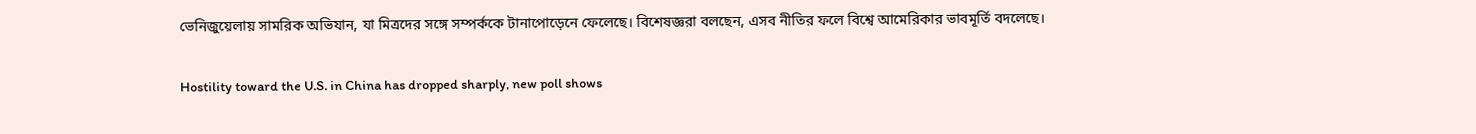ভেনিজুয়েলায় সামরিক অভিযান, যা মিত্রদের সঙ্গে সম্পর্ককে টানাপোড়েনে ফেলেছে। বিশেষজ্ঞরা বলছেন, এসব নীতির ফলে বিশ্বে আমেরিকার ভাবমূর্তি বদলেছে।

Hostility toward the U.S. in China has dropped sharply, new poll shows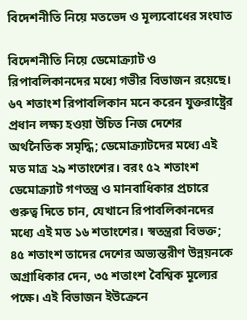বিদেশনীতি নিয়ে মতভেদ ও মূল্যবোধের সংঘাত

বিদেশনীতি নিয়ে ডেমোক্র্যাট ও রিপাবলিকানদের মধ্যে গভীর বিভাজন রয়েছে। ৬৭ শতাংশ রিপাবলিকান মনে করেন যুক্তরাষ্ট্রের প্রধান লক্ষ্য হওয়া উচিত নিজ দেশের অর্থনৈতিক সমৃদ্ধি; ডেমোক্র্যাটদের মধ্যে এই মত মাত্র ২৯ শতাংশের। বরং ৫২ শতাংশ ডেমোক্র্যাট গণতন্ত্র ও মানবাধিকার প্রচারে গুরুত্ব দিতে চান, যেখানে রিপাবলিকানদের মধ্যে এই মত ১৬ শতাংশের। স্বতন্ত্ররা বিভক্ত; ৪৫ শতাংশ তাদের দেশের অভ্যন্তরীণ উন্নয়নকে অগ্রাধিকার দেন, ৩৫ শতাংশ বৈশ্বিক মূল্যের পক্ষে। এই বিভাজন ইউক্রেনে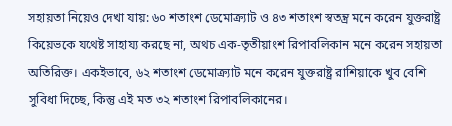সহায়তা নিয়েও দেখা যায়: ৬০ শতাংশ ডেমোক্র্যাট ও ৪৩ শতাংশ স্বতন্ত্র মনে করেন যুক্তরাষ্ট্র কিয়েভকে যথেষ্ট সাহায্য করছে না, অথচ এক‑তৃতীয়াংশ রিপাবলিকান মনে করেন সহায়তা অতিরিক্ত। একইভাবে, ৬২ শতাংশ ডেমোক্র্যাট মনে করেন যুক্তরাষ্ট্র রাশিয়াকে খুব বেশি সুবিধা দিচ্ছে, কিন্তু এই মত ৩২ শতাংশ রিপাবলিকানের।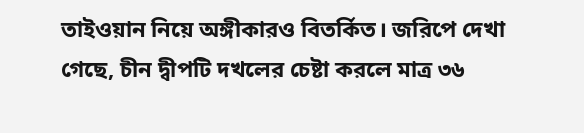তাইওয়ান নিয়ে অঙ্গীকারও বিতর্কিত। জরিপে দেখা গেছে, চীন দ্বীপটি দখলের চেষ্টা করলে মাত্র ৩৬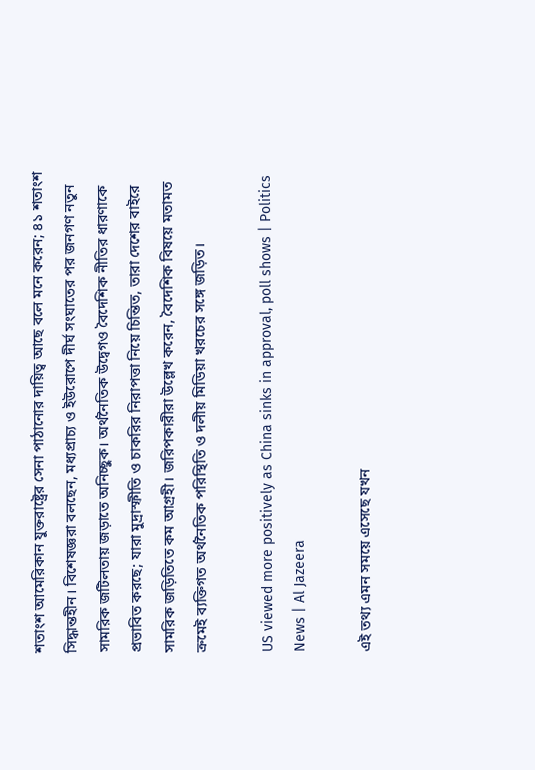শতাংশ আমেরিকান যুক্তরাষ্ট্রের সেনা পাঠানোর দায়িত্ব আছে বলে মনে করেন; ৪১ শতাংশ সিদ্ধান্তহীন। বিশেষজ্ঞরা বলছেন, মধ্যপ্রাচ্য ও ইউরোপে দীর্ঘ সংঘাতের পর জনগণ নতুন সামরিক জটিলতায় জড়াতে অনিচ্ছুক। অর্থনৈতিক উদ্বেগও বৈদেশিক নীতির ধারণাকে প্রভাবিত করছে; যারা মুদ্রাস্ফীতি ও চাকরির নিরাপত্তা নিয়ে চিন্তিত, তারা দেশের বাইরে সামরিক জড়িতিতে কম আগ্রহী। জরিপকারীরা উল্লেখ করেন, বৈদেশিক বিষয়ে মতামত ক্রমেই ব্যক্তিগত অর্থনৈতিক পরিস্থিতি ও দলীয় মিডিয়া খরচের সঙ্গে জড়িত।

US viewed more positively as China sinks in approval, poll shows | Politics  News | Al Jazeera

এই তথ্য এমন সময়ে এসেছে যখন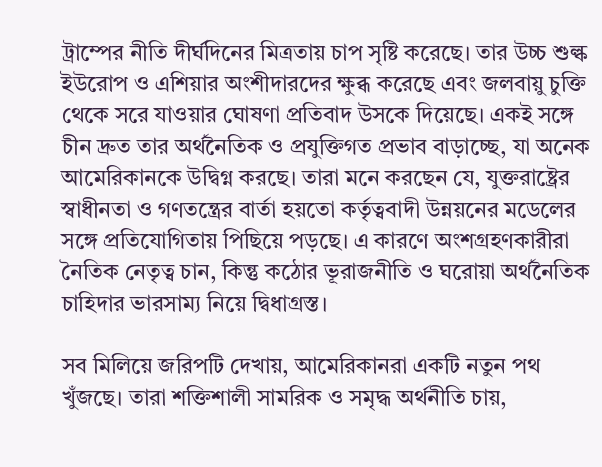ট্রাম্পের নীতি দীর্ঘদিনের মিত্রতায় চাপ সৃষ্টি করেছে। তার উচ্চ শুল্ক ইউরোপ ও এশিয়ার অংশীদারদের ক্ষুব্ধ করেছে এবং জলবায়ু চুক্তি থেকে সরে যাওয়ার ঘোষণা প্রতিবাদ উসকে দিয়েছে। একই সঙ্গে চীন দ্রুত তার অর্থনৈতিক ও প্রযুক্তিগত প্রভাব বাড়াচ্ছে, যা অনেক আমেরিকানকে উদ্বিগ্ন করছে। তারা মনে করছেন যে, যুক্তরাষ্ট্রের স্বাধীনতা ও গণতন্ত্রের বার্তা হয়তো কর্তৃত্ববাদী উন্নয়নের মডেলের সঙ্গে প্রতিযোগিতায় পিছিয়ে পড়ছে। এ কারণে অংশগ্রহণকারীরা নৈতিক নেতৃত্ব চান, কিন্তু কঠোর ভূরাজনীতি ও ঘরোয়া অর্থনৈতিক চাহিদার ভারসাম্য নিয়ে দ্বিধাগ্রস্ত।

সব মিলিয়ে জরিপটি দেখায়, আমেরিকানরা একটি নতুন পথ খুঁজছে। তারা শক্তিশালী সামরিক ও সমৃদ্ধ অর্থনীতি চায়,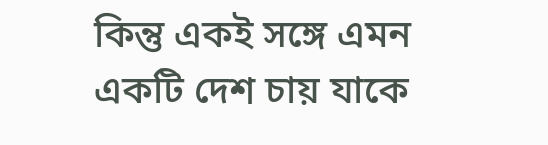কিন্তু একই সঙ্গে এমন একটি দেশ চায় যাকে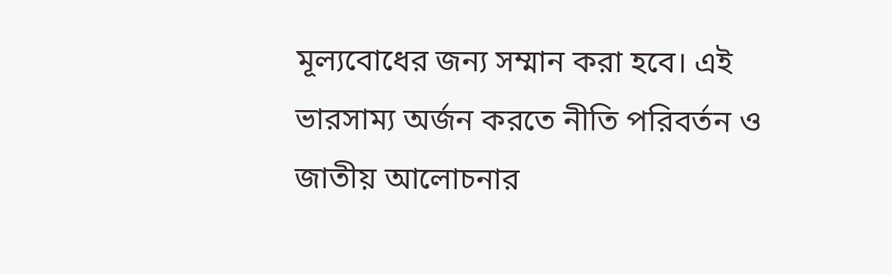মূল্যবোধের জন্য সম্মান করা হবে। এই ভারসাম্য অর্জন করতে নীতি পরিবর্তন ও জাতীয় আলোচনার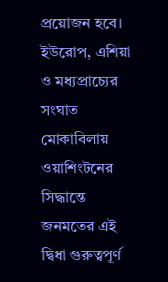প্রয়োজন হবে। ইউরোপ, এশিয়া ও মধ্যপ্রাচ্যের সংঘাত মোকাবিলায় ওয়াশিংটনের সিদ্ধান্তে জনমতের এই দ্বিধা গুরুত্বপূর্ণ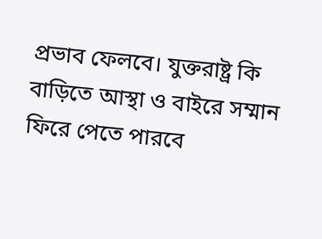প্রভাব ফেলবে। যুক্তরাষ্ট্র কি বাড়িতে আস্থা ও বাইরে সম্মান ফিরে পেতে পারবে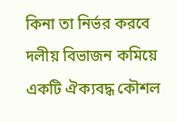কিনা তা নির্ভর করবে দলীয় বিভাজন কমিয়ে একটি ঐক্যবদ্ধ কৌশল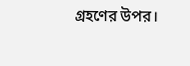গ্রহণের উপর।